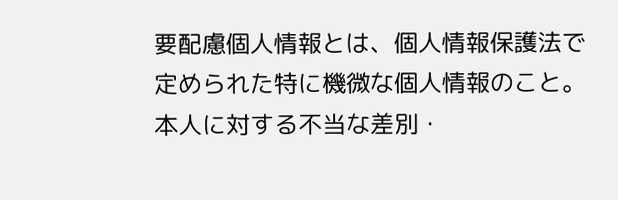要配慮個人情報とは、個人情報保護法で定められた特に機微な個人情報のこと。本人に対する不当な差別・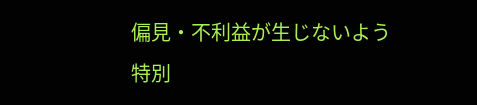偏見・不利益が生じないよう特別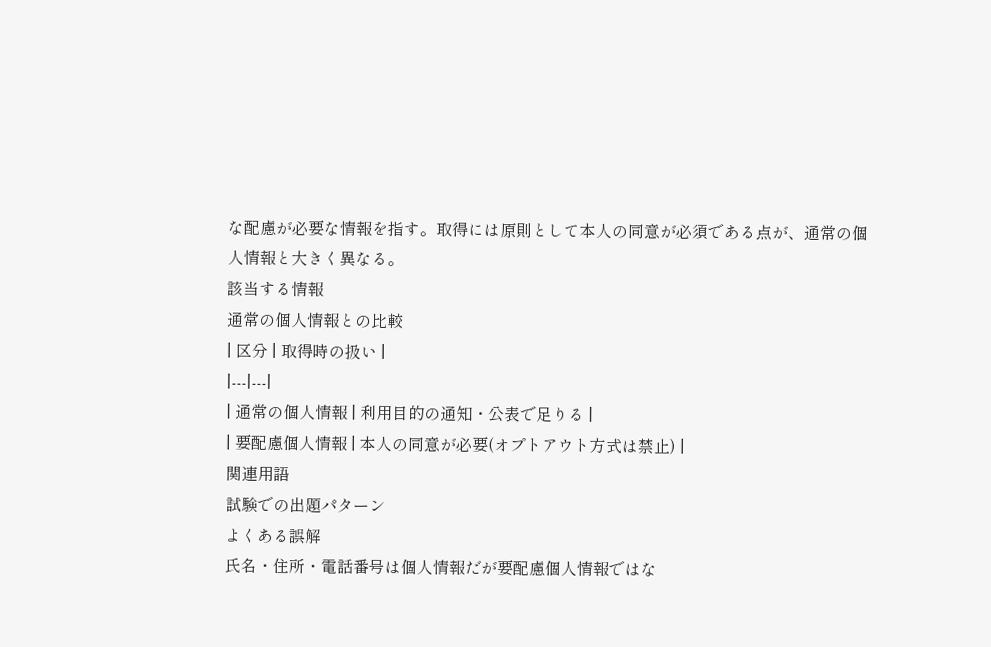な配慮が必要な情報を指す。取得には原則として本人の同意が必須である点が、通常の個人情報と大きく異なる。
該当する情報
通常の個人情報との比較
| 区分 | 取得時の扱い |
|---|---|
| 通常の個人情報 | 利用目的の通知・公表で足りる |
| 要配慮個人情報 | 本人の同意が必要(オプトアウト方式は禁止) |
関連用語
試験での出題パターン
よくある誤解
氏名・住所・電話番号は個人情報だが要配慮個人情報ではな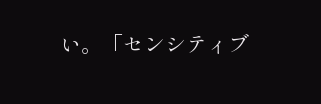い。「センシティブ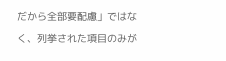だから全部要配慮」ではなく、列挙された項目のみが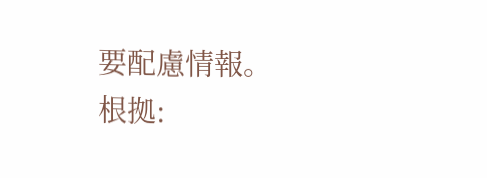要配慮情報。
根拠: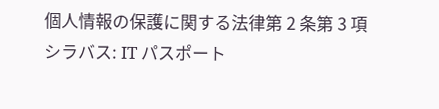個人情報の保護に関する法律第 2 条第 3 項
シラバス: IT パスポート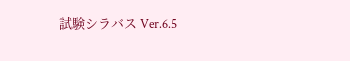試験シラバス Ver.6.5